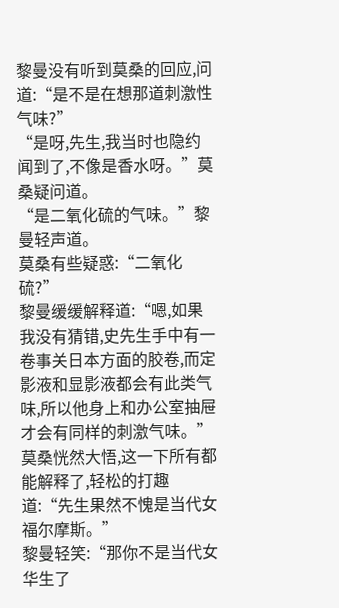黎曼没有听到莫桑的回应,问道:“是不是在想那道刺激性气味?”
“是呀,先生,我当时也隐约闻到了,不像是香水呀。”莫桑疑问道。
“是二氧化硫的气味。”黎曼轻声道。
莫桑有些疑惑:“二氧化硫?”
黎曼缓缓解释道:“嗯,如果我没有猜错,史先生手中有一卷事关日本方面的胶卷,而定影液和显影液都会有此类气味,所以他身上和办公室抽屉才会有同样的刺激气味。”
莫桑恍然大悟,这一下所有都能解释了,轻松的打趣道:“先生果然不愧是当代女福尔摩斯。”
黎曼轻笑:“那你不是当代女华生了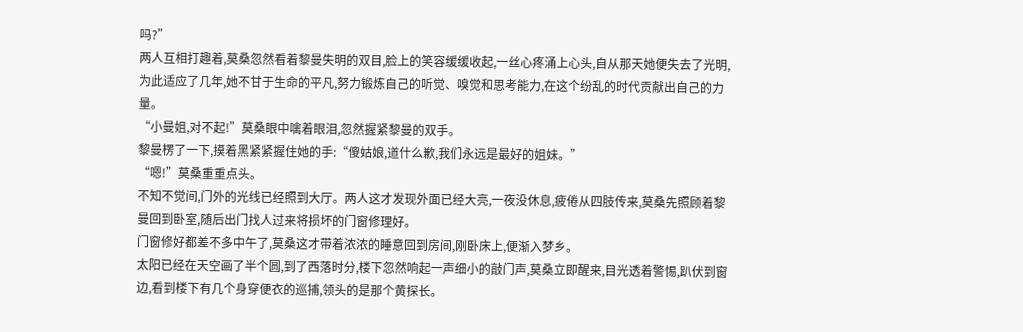吗?”
两人互相打趣着,莫桑忽然看着黎曼失明的双目,脸上的笑容缓缓收起,一丝心疼涌上心头,自从那天她便失去了光明,为此适应了几年,她不甘于生命的平凡,努力锻炼自己的听觉、嗅觉和思考能力,在这个纷乱的时代贡献出自己的力量。
“小曼姐,对不起!”莫桑眼中噙着眼泪,忽然握紧黎曼的双手。
黎曼楞了一下,摸着黑紧紧握住她的手:“傻姑娘,道什么歉,我们永远是最好的姐妹。”
“嗯!”莫桑重重点头。
不知不觉间,门外的光线已经照到大厅。两人这才发现外面已经大亮,一夜没休息,疲倦从四肢传来,莫桑先照顾着黎曼回到卧室,随后出门找人过来将损坏的门窗修理好。
门窗修好都差不多中午了,莫桑这才带着浓浓的睡意回到房间,刚卧床上,便渐入梦乡。
太阳已经在天空画了半个圆,到了西落时分,楼下忽然响起一声细小的敲门声,莫桑立即醒来,目光透着警惕,趴伏到窗边,看到楼下有几个身穿便衣的巡捕,领头的是那个黄探长。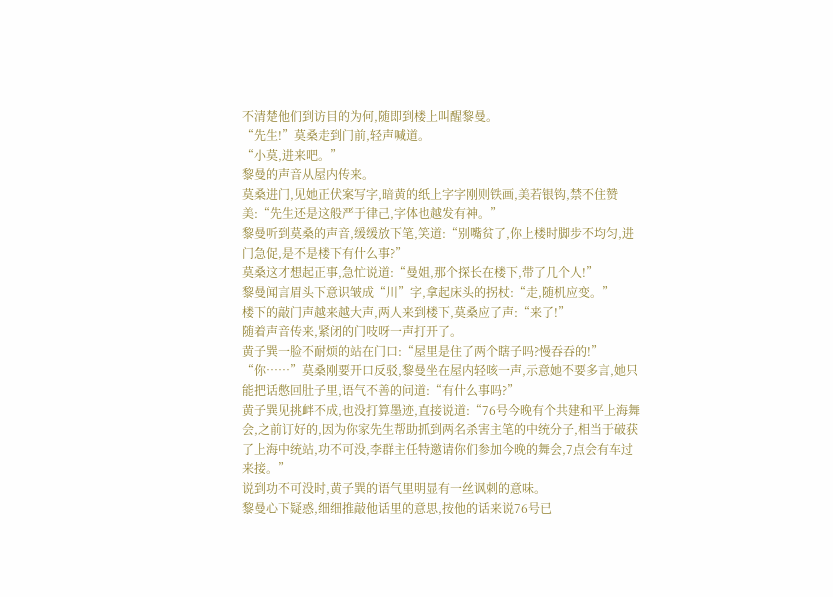不清楚他们到访目的为何,随即到楼上叫醒黎曼。
“先生!”莫桑走到门前,轻声喊道。
“小莫,进来吧。”
黎曼的声音从屋内传来。
莫桑进门,见她正伏案写字,暗黄的纸上字字刚则铁画,美若银钩,禁不住赞美:“先生还是这般严于律己,字体也越发有神。”
黎曼听到莫桑的声音,缓缓放下笔,笑道:“别嘴贫了,你上楼时脚步不均匀,进门急促,是不是楼下有什么事?”
莫桑这才想起正事,急忙说道:“曼姐,那个探长在楼下,带了几个人!”
黎曼闻言眉头下意识皱成“川”字,拿起床头的拐杖:“走,随机应变。”
楼下的敲门声越来越大声,两人来到楼下,莫桑应了声:“来了!”
随着声音传来,紧闭的门吱呀一声打开了。
黄子巽一脸不耐烦的站在门口:“屋里是住了两个瞎子吗?慢吞吞的!”
“你……”莫桑刚要开口反驳,黎曼坐在屋内轻咳一声,示意她不要多言,她只能把话憋回肚子里,语气不善的问道:“有什么事吗?”
黄子巽见挑衅不成,也没打算墨迹,直接说道:“76号今晚有个共建和平上海舞会,之前订好的,因为你家先生帮助抓到两名杀害主笔的中统分子,相当于破获了上海中统站,功不可没,李群主任特邀请你们参加今晚的舞会,7点会有车过来接。”
说到功不可没时,黄子巽的语气里明显有一丝讽刺的意味。
黎曼心下疑惑,细细推敲他话里的意思,按他的话来说76号已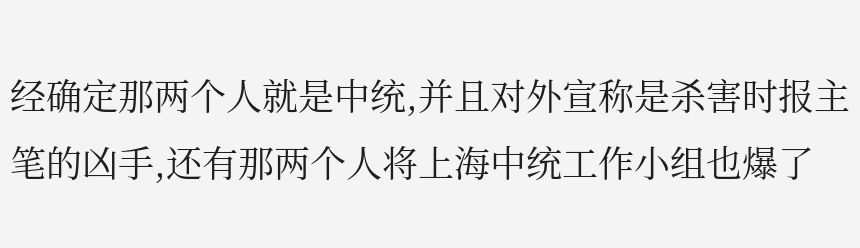经确定那两个人就是中统,并且对外宣称是杀害时报主笔的凶手,还有那两个人将上海中统工作小组也爆了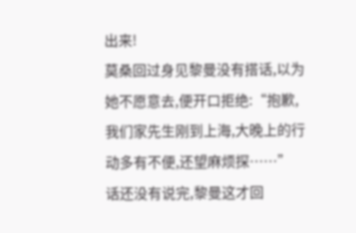出来!
莫桑回过身见黎曼没有搭话,以为她不愿意去,便开口拒绝:“抱歉,我们家先生刚到上海,大晚上的行动多有不便,还望麻烦探……”
话还没有说完,黎曼这才回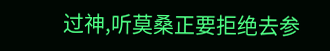过神,听莫桑正要拒绝去参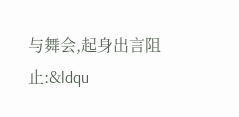与舞会,起身出言阻止:&ldqu